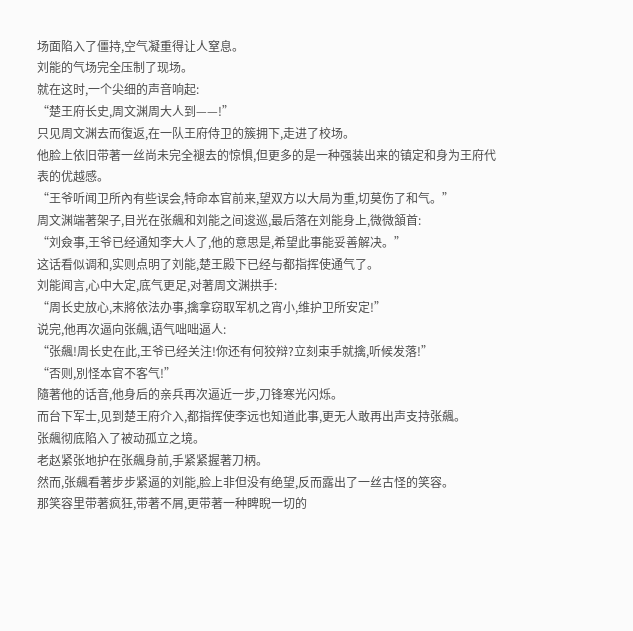场面陷入了僵持,空气凝重得让人窒息。
刘能的气场完全压制了现场。
就在这时,一个尖细的声音响起:
“楚王府长史,周文渊周大人到——!”
只见周文渊去而復返,在一队王府侍卫的簇拥下,走进了校场。
他脸上依旧带著一丝尚未完全褪去的惊惧,但更多的是一种强装出来的镇定和身为王府代表的优越感。
“王爷听闻卫所內有些误会,特命本官前来,望双方以大局为重,切莫伤了和气。”
周文渊端著架子,目光在张飆和刘能之间逡巡,最后落在刘能身上,微微頷首:
“刘僉事,王爷已经通知李大人了,他的意思是,希望此事能妥善解决。”
这话看似调和,实则点明了刘能,楚王殿下已经与都指挥使通气了。
刘能闻言,心中大定,底气更足,对著周文渊拱手:
“周长史放心,末將依法办事,擒拿窃取军机之宵小,维护卫所安定!”
说完,他再次逼向张飆,语气咄咄逼人:
“张飆!周长史在此,王爷已经关注!你还有何狡辩?立刻束手就擒,听候发落!”
“否则,別怪本官不客气!”
隨著他的话音,他身后的亲兵再次逼近一步,刀锋寒光闪烁。
而台下军士,见到楚王府介入,都指挥使李远也知道此事,更无人敢再出声支持张飆。
张飆彻底陷入了被动孤立之境。
老赵紧张地护在张飆身前,手紧紧握著刀柄。
然而,张飆看著步步紧逼的刘能,脸上非但没有绝望,反而露出了一丝古怪的笑容。
那笑容里带著疯狂,带著不屑,更带著一种睥睨一切的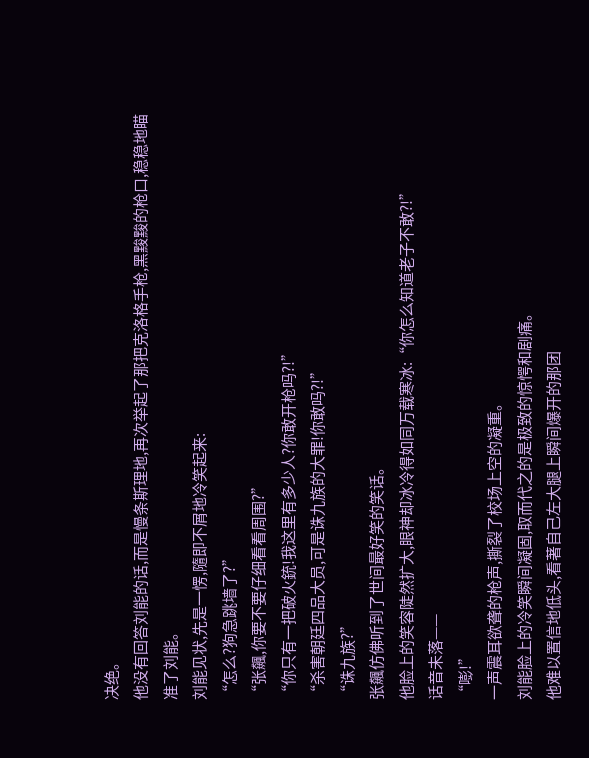决绝。
他没有回答刘能的话,而是慢条斯理地,再次举起了那把克洛格手枪,黑黢黢的枪口,稳稳地瞄准了刘能。
刘能见状,先是一愣,隨即不屑地冷笑起来:
“怎么?狗急跳墙了?”
“张飆,你要不要仔细看看周围?”
“你只有一把破火銃!我这里有多少人?你敢开枪吗?!”
“杀害朝廷四品大员,可是诛九族的大罪!你敢吗?!”
“诛九族?”
张飆仿佛听到了世间最好笑的笑话。
他脸上的笑容陡然扩大,眼神却冰冷得如同万载寒冰:“你怎么知道老子不敢?!”
话音未落——
“嘭!”
一声震耳欲聋的枪声,撕裂了校场上空的凝重。
刘能脸上的冷笑瞬间凝固,取而代之的是极致的惊愕和剧痛。
他难以置信地低头,看著自己左大腿上瞬间爆开的那团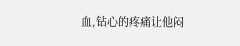血,钻心的疼痛让他闷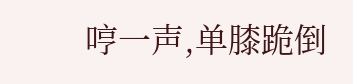哼一声,单膝跪倒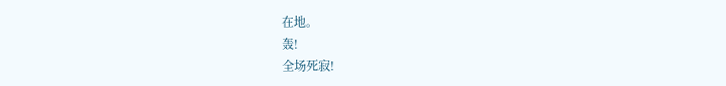在地。
轰!
全场死寂!